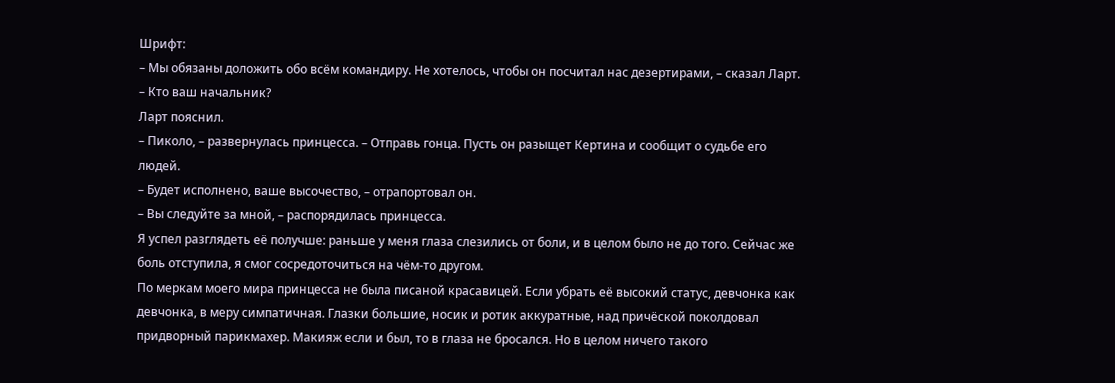Шрифт:
– Мы обязаны доложить обо всём командиру. Не хотелось, чтобы он посчитал нас дезертирами, – сказал Ларт.
– Кто ваш начальник?
Ларт пояснил.
– Пиколо, – развернулась принцесса. – Отправь гонца. Пусть он разыщет Кертина и сообщит о судьбе его людей.
– Будет исполнено, ваше высочество, – отрапортовал он.
– Вы следуйте за мной, – распорядилась принцесса.
Я успел разглядеть её получше: раньше у меня глаза слезились от боли, и в целом было не до того. Сейчас же боль отступила, я смог сосредоточиться на чём-то другом.
По меркам моего мира принцесса не была писаной красавицей. Если убрать её высокий статус, девчонка как девчонка, в меру симпатичная. Глазки большие, носик и ротик аккуратные, над причёской поколдовал придворный парикмахер. Макияж если и был, то в глаза не бросался. Но в целом ничего такого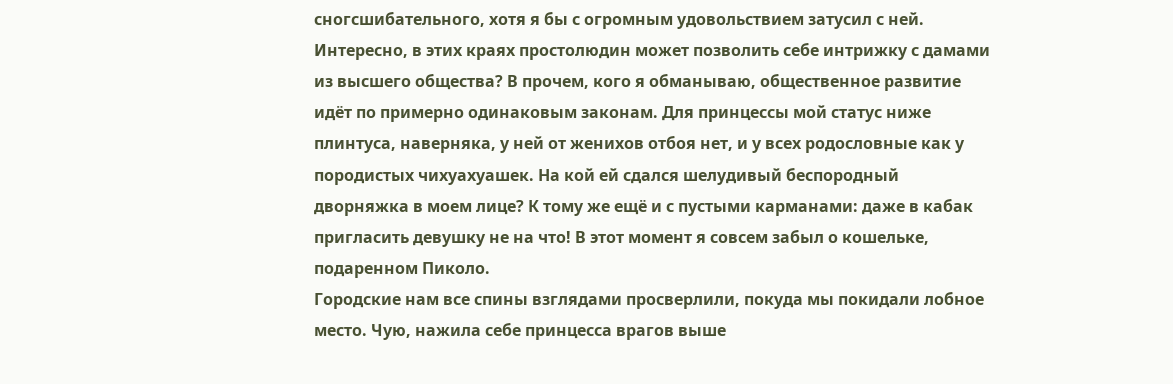сногсшибательного, хотя я бы с огромным удовольствием затусил с ней. Интересно, в этих краях простолюдин может позволить себе интрижку с дамами из высшего общества? В прочем, кого я обманываю, общественное развитие идёт по примерно одинаковым законам. Для принцессы мой статус ниже плинтуса, наверняка, у ней от женихов отбоя нет, и у всех родословные как у породистых чихуахуашек. На кой ей сдался шелудивый беспородный дворняжка в моем лице? К тому же ещё и с пустыми карманами: даже в кабак пригласить девушку не на что! В этот момент я совсем забыл о кошельке, подаренном Пиколо.
Городские нам все спины взглядами просверлили, покуда мы покидали лобное место. Чую, нажила себе принцесса врагов выше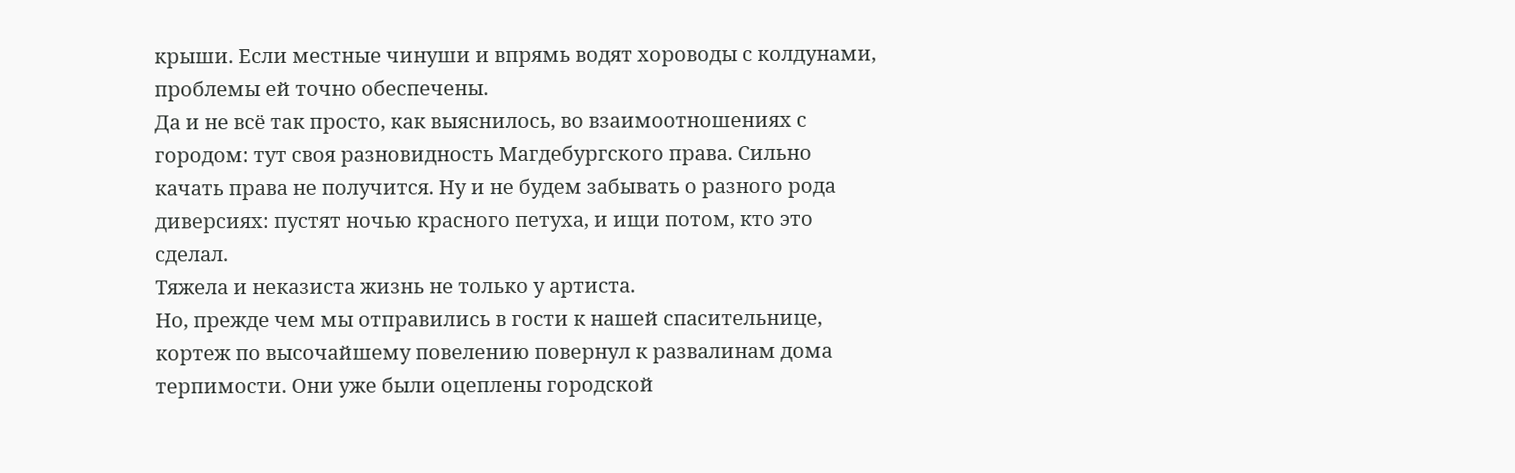крыши. Если местные чинуши и впрямь водят хороводы с колдунами, проблемы ей точно обеспечены.
Да и не всё так просто, как выяснилось, во взаимоотношениях с городом: тут своя разновидность Магдебургского права. Сильно качать права не получится. Ну и не будем забывать о разного рода диверсиях: пустят ночью красного петуха, и ищи потом, кто это сделал.
Тяжела и неказиста жизнь не только у артиста.
Но, прежде чем мы отправились в гости к нашей спасительнице, кортеж по высочайшему повелению повернул к развалинам дома терпимости. Они уже были оцеплены городской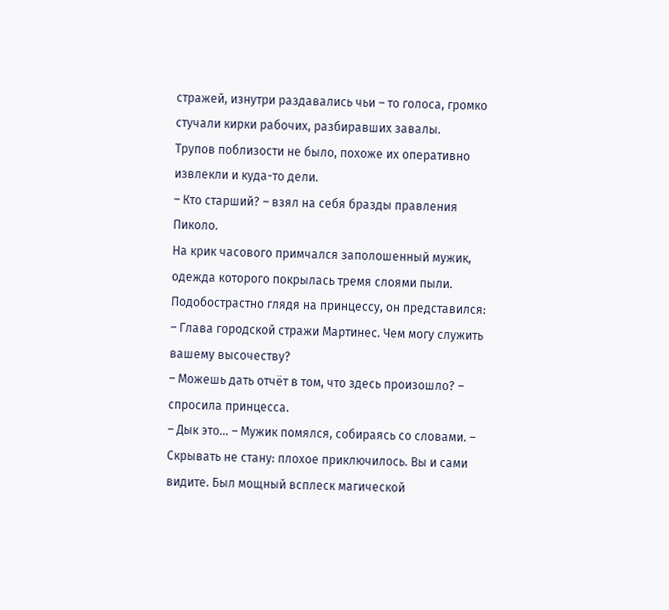стражей, изнутри раздавались чьи – то голоса, громко стучали кирки рабочих, разбиравших завалы.
Трупов поблизости не было, похоже их оперативно извлекли и куда-то дели.
– Кто старший? – взял на себя бразды правления Пиколо.
На крик часового примчался заполошенный мужик, одежда которого покрылась тремя слоями пыли.
Подобострастно глядя на принцессу, он представился:
– Глава городской стражи Мартинес. Чем могу служить вашему высочеству?
– Можешь дать отчёт в том, что здесь произошло? – спросила принцесса.
– Дык это… – Мужик помялся, собираясь со словами. – Скрывать не стану: плохое приключилось. Вы и сами видите. Был мощный всплеск магической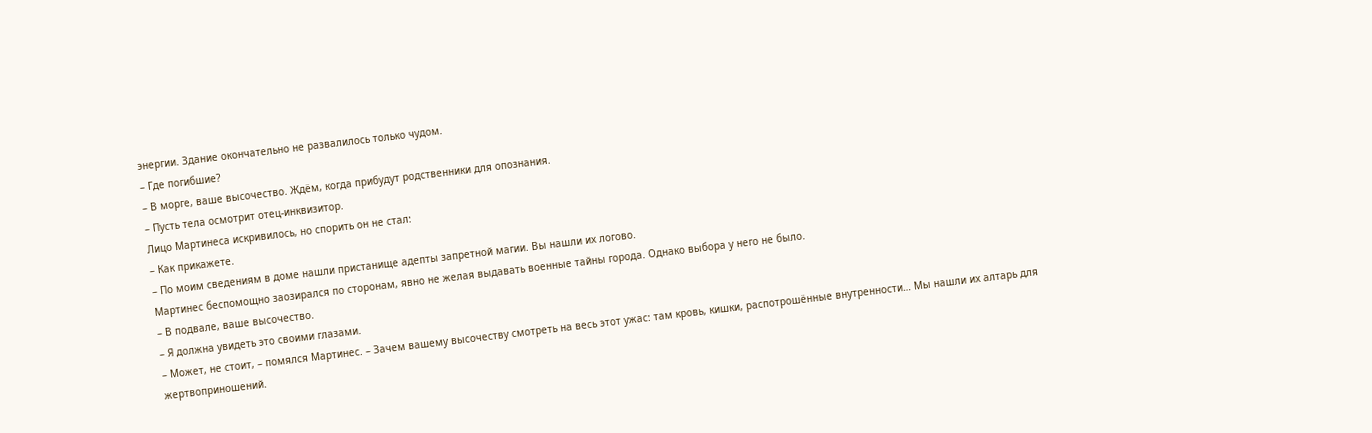энергии. Здание окончательно не развалилось только чудом.
– Где погибшие?
– В морге, ваше высочество. Ждём, когда прибудут родственники для опознания.
– Пусть тела осмотрит отец-инквизитор.
Лицо Мартинеса искривилось, но спорить он не стал:
– Как прикажете.
– По моим сведениям в доме нашли пристанище адепты запретной магии. Вы нашли их логово.
Мартинес беспомощно заозирался по сторонам, явно не желая выдавать военные тайны города. Однако выбора у него не было.
– В подвале, ваше высочество.
– Я должна увидеть это своими глазами.
– Может, не стоит, – помялся Мартинес. – Зачем вашему высочеству смотреть на весь этот ужас: там кровь, кишки, распотрошённые внутренности… Мы нашли их алтарь для жертвоприношений.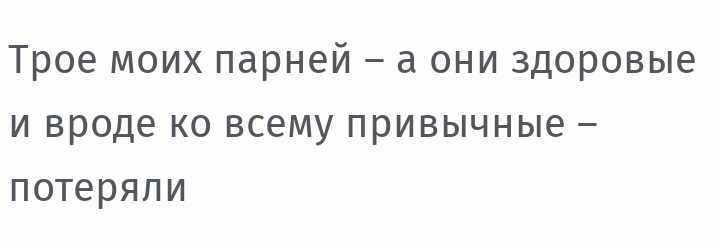Трое моих парней – а они здоровые и вроде ко всему привычные – потеряли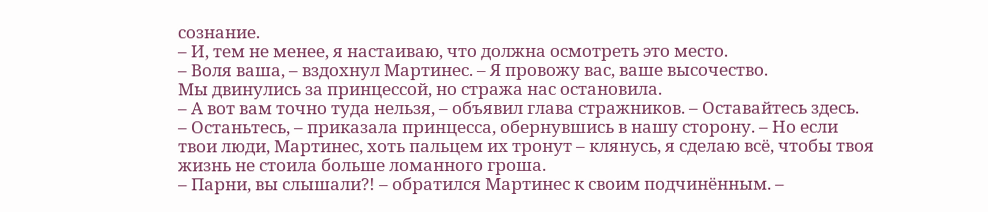сознание.
– И, тем не менее, я настаиваю, что должна осмотреть это место.
– Воля ваша, – вздохнул Мартинес. – Я провожу вас, ваше высочество.
Мы двинулись за принцессой, но стража нас остановила.
– А вот вам точно туда нельзя, – объявил глава стражников. – Оставайтесь здесь.
– Останьтесь, – приказала принцесса, обернувшись в нашу сторону. – Но если твои люди, Мартинес, хоть пальцем их тронут – клянусь, я сделаю всё, чтобы твоя жизнь не стоила больше ломанного гроша.
– Парни, вы слышали?! – обратился Мартинес к своим подчинённым. –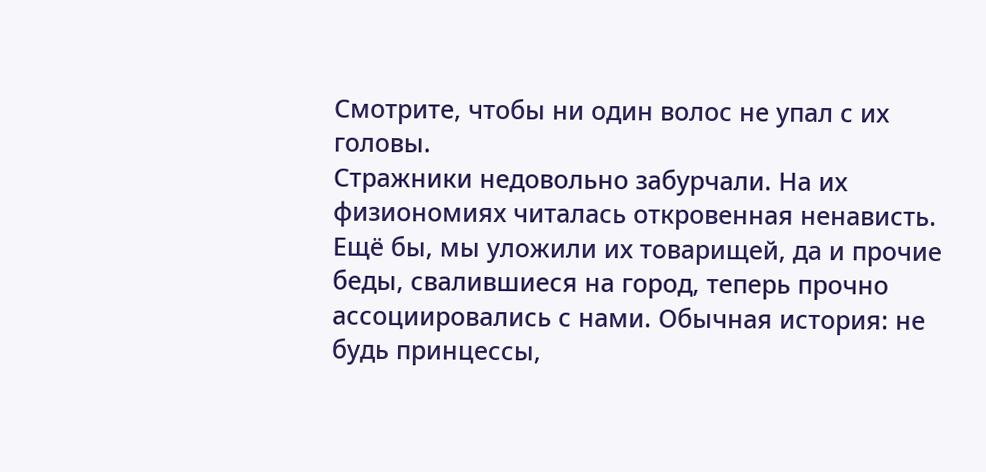Смотрите, чтобы ни один волос не упал с их головы.
Стражники недовольно забурчали. На их физиономиях читалась откровенная ненависть. Ещё бы, мы уложили их товарищей, да и прочие беды, свалившиеся на город, теперь прочно ассоциировались с нами. Обычная история: не будь принцессы,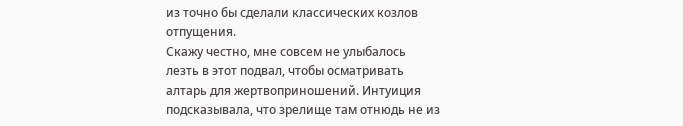из точно бы сделали классических козлов отпущения.
Скажу честно, мне совсем не улыбалось лезть в этот подвал, чтобы осматривать алтарь для жертвоприношений. Интуиция подсказывала, что зрелище там отнюдь не из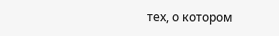тех, о котором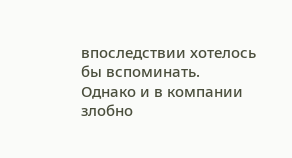впоследствии хотелось бы вспоминать. Однако и в компании злобно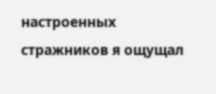настроенных стражников я ощущал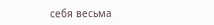себя весьма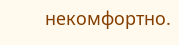некомфортно.